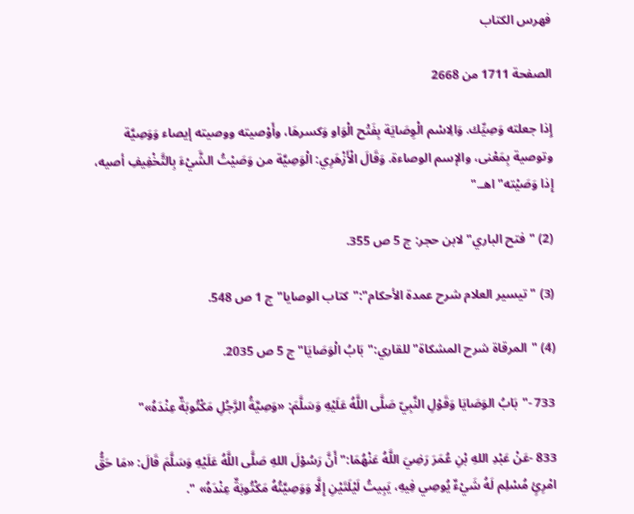فهرس الكتاب

الصفحة 1711 من 2668

إِذا جعلته وَصِيِّك. وَالِاسْم الْوِصَايَة بِفَتْح الْوَاو وَكسرهَا، وأَوْصيته ووصيته إيصاء وَوَصِيَّة وتوصية بِمَعْنى، والإسم الوصاءة. وَقَالَ الْأَزْهَرِي: الْوَصِيَّة من وَصَيْتُ الشَّيْءَ بِالتَّخْفِيفِ أصيه، إِذا وَصَيْته"اهـ."

(2) "فتح الباري"لابن حجر: ج 5 ص 355.

(3) "تيسير العلام شرح عمدة الأحكام":"كتاب الوصايا"ج 1 ص 548.

(4) "المرقاة شرح المشكاة"للقاري:"بَابُ الْوَصَايَا"ج 5 ص 2035.

733 -"بَابُ الوَصَايَا وَقَوْلِ النَّبِيّ صَلَّى اللَّهُ عَلَيْهِ وَسَلَّمَ: «وَصِيَّةُ الرَّجُلِ مَكْتُوبَةٌ عِنْدَهُ»"

833 -عَنْ عَبْدِ اللهِ بْنِ عُمَرَ رَضِيَ اللَّهُ عَنْهُمَا:"أَنَّ رَسُوْلَ اللهِ صَلَّى اللَّهُ عَلَيْهِ وَسَلَّمَ قَالَ: «مَا حَقُّ امْرِئٍ مُسْلِم لَهُ شَيْءٌ يُوصِي فِيهِ، يَبِيتُ لَيْلَتَيْنِ إِلَّا وَوَصِيَّتُهُ مَكْتُوبَةٌ عِنْدَهُ» ".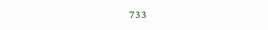733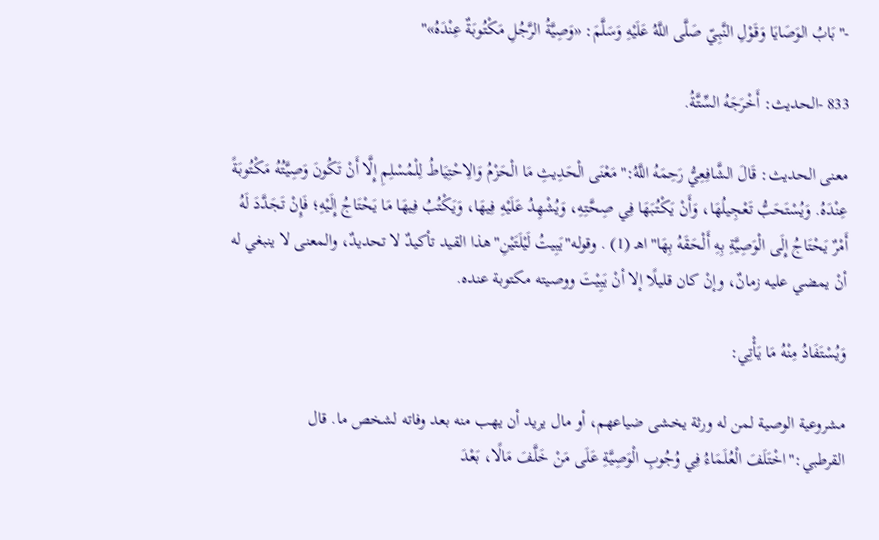-"بَابُ الوَصَايَا وَقَوْلِ النَّبِيّ صَلَّى اللَّهُ عَلَيْهِ وَسَلَّمَ: «وَصِيَّةُ الرَّجُلِ مَكْتُوبَةٌ عِنْدَهُ»"

833 -الحديث: أَخْرَجَهُ السِّتَّةُ.

معنى الحديث: قَالَ الشَّافِعِيُّ رَحِمَهُ اللَّهُ:"مَعْنَى الْحَدِيثِ مَا الْحَزْمُ وَالِاحْتِيَاطُ لِلْمُسْلِمِ إِلَّا أَنْ تَكُونَ وَصِيَّتُهُ مَكْتُوبَةً عِنْدَهُ. وَيُسْتَحَبُّ تَعْجِيلُهَا، وَأَنْ يَكْتُبَهَا فِي صِحَّتِهِ، وَيُشْهِدُ عَلَيْهِ فِيهَا، وَيَكْتُبُ فِيهَا مَا يَحْتَاجُ إِلَيْهِ؛ فَإِنْ تَجَدَّدَ لَهُ أَمْرٌ يَحْتَاجُ إِلَى الْوَصِيَّةِ بِهِ أَلْحَقَهُ بِهَا"اهـ (1) . وقوله"يَبِيتُ لَيْلَتَيْنِ"هذا القيد تأكيدٌ لا تحديدٌ، والمعنى لا ينبغي له أنْ يمضي عليه زمانٌ، وإنْ كان قليلًا إلا أنْ يَبِيْتَ ووصيته مكتوبة عنده.

وَيُسْتَفَادُ مِنْهُ مَا يَأْتِي:

مشروعية الوصية لمن له ورثة يخشى ضياعهم، أو مال يريد أن يهب منه بعد وفاته لشخص ما. قال القرطبي:"اخْتَلَفَ الْعُلَمَاءُ فِي وُجُوبِ الْوَصِيَّةِ عَلَى مَنْ خَلَّفَ مَالًا، بَعْدَ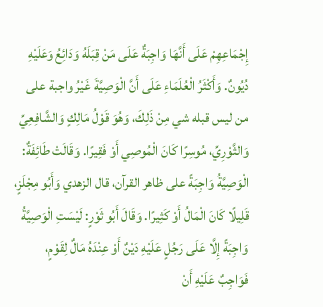إِجْمَاعِهِمْ عَلَى أَنَّهَا وَاجِبَةٌ عَلَى مَنْ قِبَلَهُ وَدَائِعُ وَعَلَيْهِ دُيُونٌ. وَأَكْثَرُ الْعُلَمَاءِ عَلَى أَنَّ الْوَصِيَّةَ غَيْرُ واجبة على من ليس قبله شي مِنْ ذَلِكَ، وَهُوَ قَوْلُ مَالِكٍ وَالشَّافِعِيِّ وَالثَّوْرِيِّ، مُوسِرًا كَانَ الْمُوصِي أَوْ فَقِيرًا. وَقَالَتْ طَائِفَةٌ: الْوَصِيَّةُ وَاجِبَةً على ظاهر القرآن، قال الزهدي وَأَبُو مِجْلَزٍ، قَلِيلًا كَانَ الْمَالُ أَوْ كَثِيرًا. وَقَالَ أَبُو ثَوْرٍ: لَيْسَتِ الْوَصِيَّةُ وَاجِبَةً إِلَّا عَلَى رَجُلٍ عَلَيْهِ دَيْنٌ أَوْ عِنْدَهُ مَالٌ لِقَوْمٍ، فَوَاجِبٌ عَلَيْهِ أَنْ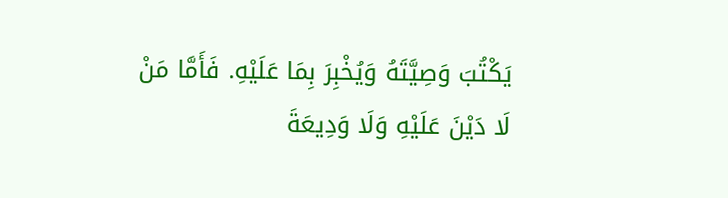يَكْتُبَ وَصِيَّتَهُ وَيُخْبِرَ بِمَا عَلَيْهِ. فَأَمَّا مَنْ لَا دَيْنَ عَلَيْهِ وَلَا وَدِيعَةَ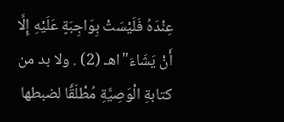عِنْدَهُ فَلَيْسَتْ بِوَاجِبَةٍ عَلَيْهِ إِلَّا أَنْ يَشَاءَ"اهـ (2) . ولا بد من كتابةِ الْوَصِيَّةِ مُطْلَقًَا لضبطها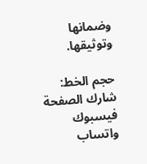وضمانها وتوثيقها.

حجم الخط:
شارك الصفحة
فيسبوك واتساب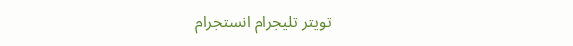تويتر تليجرام انستجرام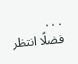. . .
فضلًا انتظر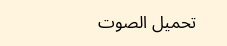تحميل الصوت